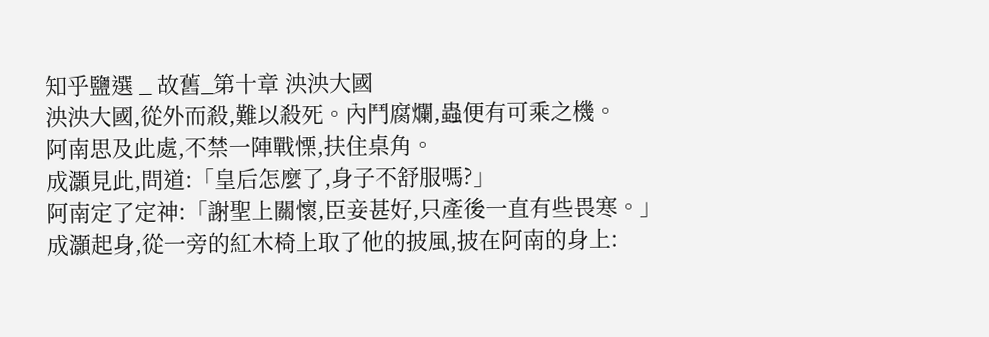知乎鹽選 _ 故舊_第十章 泱泱大國
泱泱大國,從外而殺,難以殺死。內鬥腐爛,蟲便有可乘之機。
阿南思及此處,不禁一陣戰慄,扶住桌角。
成灝見此,問道:「皇后怎麼了,身子不舒服嗎?」
阿南定了定神:「謝聖上關懷,臣妾甚好,只產後一直有些畏寒。」
成灝起身,從一旁的紅木椅上取了他的披風,披在阿南的身上: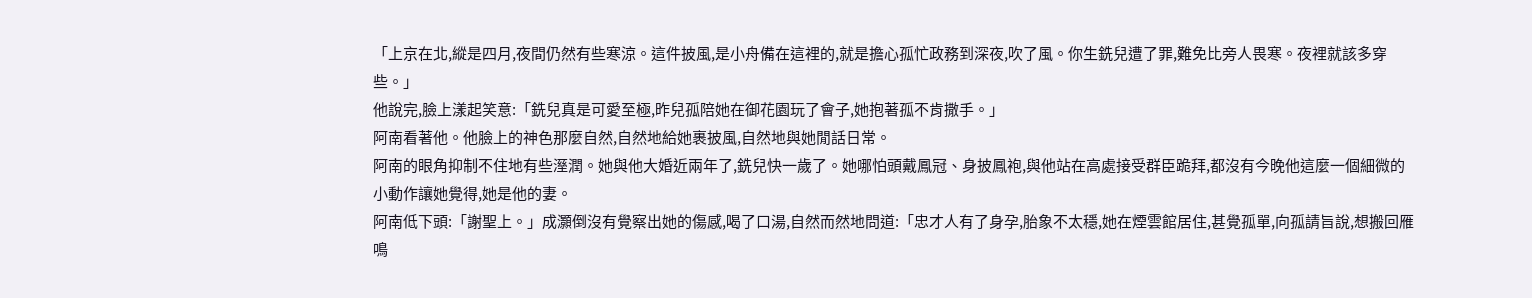「上京在北,縱是四月,夜間仍然有些寒涼。這件披風,是小舟備在這裡的,就是擔心孤忙政務到深夜,吹了風。你生銑兒遭了罪,難免比旁人畏寒。夜裡就該多穿些。」
他說完,臉上漾起笑意:「銑兒真是可愛至極,昨兒孤陪她在御花園玩了會子,她抱著孤不肯撒手。」
阿南看著他。他臉上的神色那麼自然,自然地給她裹披風,自然地與她閒話日常。
阿南的眼角抑制不住地有些溼潤。她與他大婚近兩年了,銑兒快一歲了。她哪怕頭戴鳳冠、身披鳳袍,與他站在高處接受群臣跪拜,都沒有今晚他這麼一個細微的小動作讓她覺得,她是他的妻。
阿南低下頭:「謝聖上。」成灝倒沒有覺察出她的傷感,喝了口湯,自然而然地問道:「忠才人有了身孕,胎象不太穩,她在煙雲館居住,甚覺孤單,向孤請旨說,想搬回雁鳴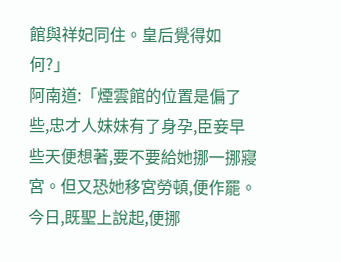館與祥妃同住。皇后覺得如何?」
阿南道:「煙雲館的位置是偏了些,忠才人妹妹有了身孕,臣妾早些天便想著,要不要給她挪一挪寢宮。但又恐她移宮勞頓,便作罷。今日,既聖上說起,便挪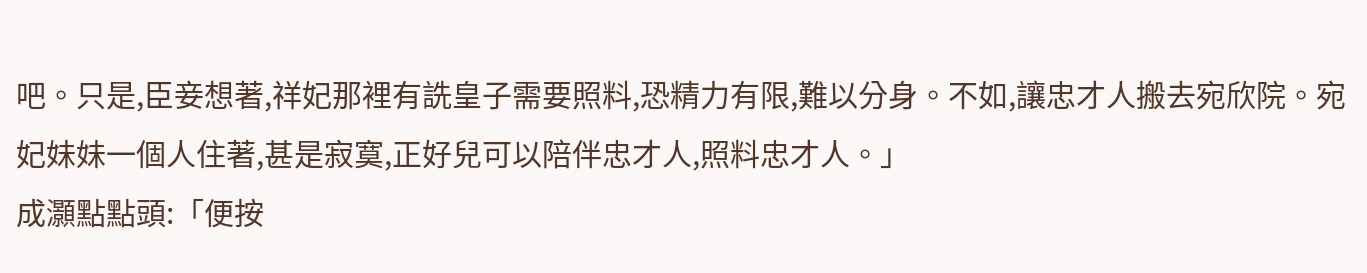吧。只是,臣妾想著,祥妃那裡有詵皇子需要照料,恐精力有限,難以分身。不如,讓忠才人搬去宛欣院。宛妃妹妹一個人住著,甚是寂寞,正好兒可以陪伴忠才人,照料忠才人。」
成灝點點頭:「便按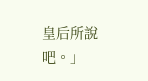皇后所說吧。」